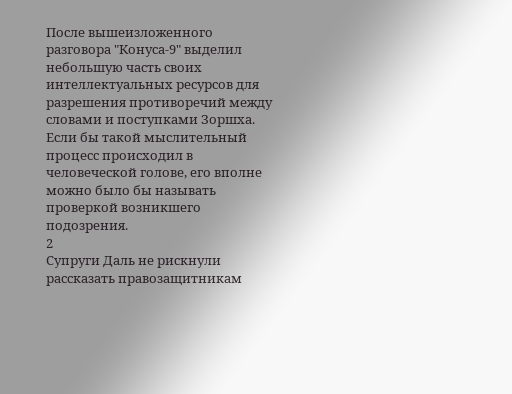После вышеизложенного разговора "Конуса-9" выделил небольшую часть своих интеллектуальных ресурсов для разрешения противоречий между словами и поступками Зоршха. Если бы такой мыслительный процесс происходил в человеческой голове, его вполне можно было бы называть проверкой возникшего подозрения.
2
Супруги Даль не рискнули рассказать правозащитникам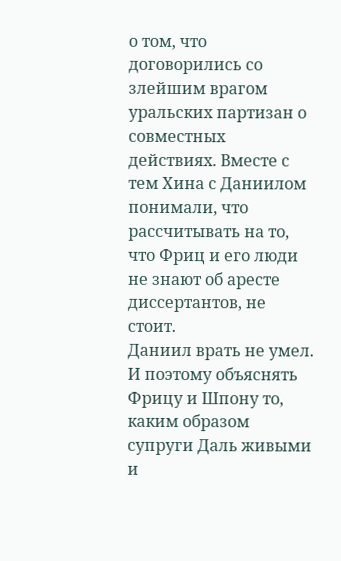о том, что договорились со злейшим врагом уральских партизан о совместных действиях. Вместе с тем Хина с Даниилом понимали, что рассчитывать на то, что Фриц и его люди не знают об аресте диссертантов, не стоит.
Даниил врать не умел. И поэтому объяснять Фрицу и Шпону то, каким образом супруги Даль живыми и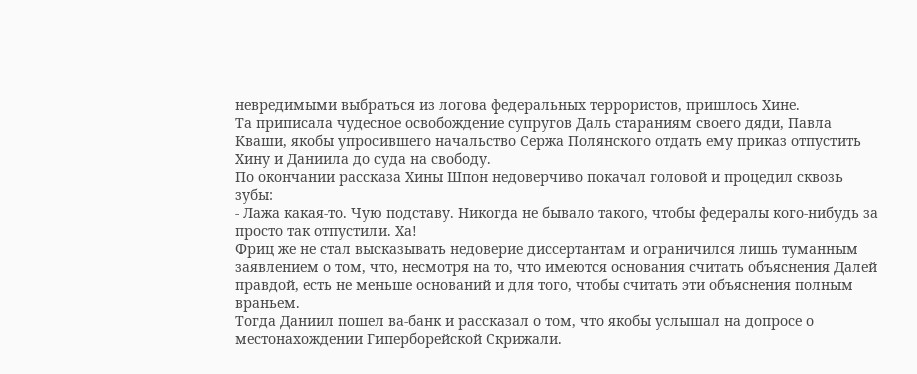невредимыми выбраться из логова федеральных террористов, пришлось Хине.
Та приписала чудесное освобождение супругов Даль стараниям своего дяди, Павла Кваши, якобы упросившего начальство Сержа Полянского отдать ему приказ отпустить Хину и Даниила до суда на свободу.
По окончании рассказа Хины Шпон недоверчиво покачал головой и процедил сквозь зубы:
- Лажа какая-то. Чую подставу. Никогда не бывало такого, чтобы федералы кого-нибудь за просто так отпустили. Ха!
Фриц же не стал высказывать недоверие диссертантам и ограничился лишь туманным заявлением о том, что, несмотря на то, что имеются основания считать объяснения Далей правдой, есть не меньше оснований и для того, чтобы считать эти объяснения полным враньем.
Тогда Даниил пошел ва-банк и рассказал о том, что якобы услышал на допросе о местонахождении Гиперборейской Скрижали.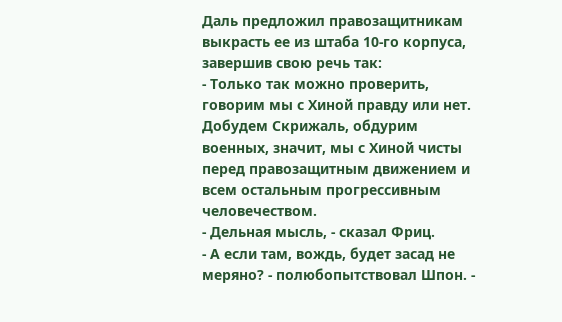Даль предложил правозащитникам выкрасть ее из штаба 10-го корпуса, завершив свою речь так:
- Только так можно проверить, говорим мы с Хиной правду или нет. Добудем Скрижаль, обдурим военных, значит, мы с Хиной чисты перед правозащитным движением и всем остальным прогрессивным человечеством.
- Дельная мысль, - сказал Фриц.
- А если там, вождь, будет засад не меряно? - полюбопытствовал Шпон. -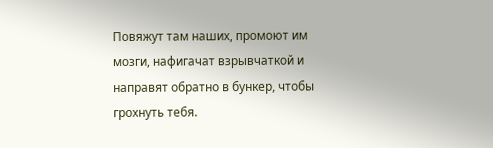Повяжут там наших, промоют им мозги, нафигачат взрывчаткой и направят обратно в бункер, чтобы грохнуть тебя.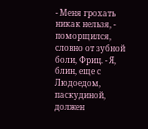- Меня грохать никак нельзя, - поморщился, словно от зубной боли, Фриц. - Я, блин, еще с Людоедом, паскудиной, должен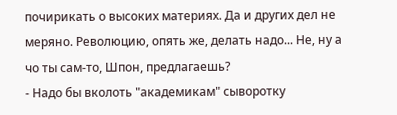почирикать о высоких материях. Да и других дел не меряно. Революцию, опять же, делать надо... Не, ну а чо ты сам-то, Шпон, предлагаешь?
- Надо бы вколоть "академикам" сыворотку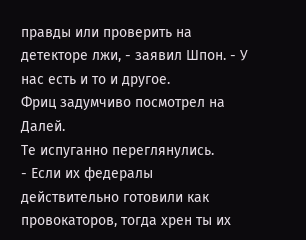правды или проверить на детекторе лжи, - заявил Шпон. - У нас есть и то и другое.
Фриц задумчиво посмотрел на Далей.
Те испуганно переглянулись.
- Если их федералы действительно готовили как провокаторов, тогда хрен ты их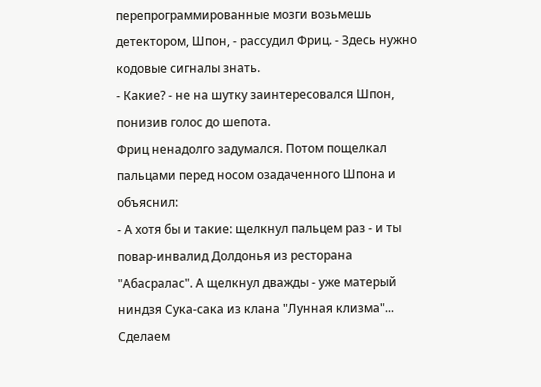перепрограммированные мозги возьмешь детектором, Шпон, - рассудил Фриц. - Здесь нужно кодовые сигналы знать.
- Какие? - не на шутку заинтересовался Шпон, понизив голос до шепота.
Фриц ненадолго задумался. Потом пощелкал пальцами перед носом озадаченного Шпона и объяснил:
- А хотя бы и такие: щелкнул пальцем раз - и ты повар-инвалид Долдонья из ресторана "Абасралас". А щелкнул дважды - уже матерый ниндзя Сука-сака из клана "Лунная клизма"... Сделаем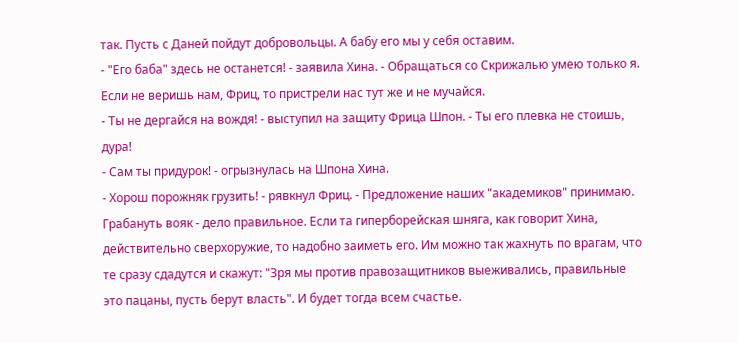так. Пусть с Даней пойдут добровольцы. А бабу его мы у себя оставим.
- "Его баба" здесь не останется! - заявила Хина. - Обращаться со Скрижалью умею только я. Если не веришь нам, Фриц, то пристрели нас тут же и не мучайся.
- Ты не дергайся на вождя! - выступил на защиту Фрица Шпон. - Ты его плевка не стоишь, дура!
- Сам ты придурок! - огрызнулась на Шпона Хина.
- Хорош порожняк грузить! - рявкнул Фриц. - Предложение наших "академиков" принимаю. Грабануть вояк - дело правильное. Если та гиперборейская шняга, как говорит Хина, действительно сверхоружие, то надобно заиметь его. Им можно так жахнуть по врагам, что те сразу сдадутся и скажут: "Зря мы против правозащитников выеживались, правильные это пацаны, пусть берут власть". И будет тогда всем счастье.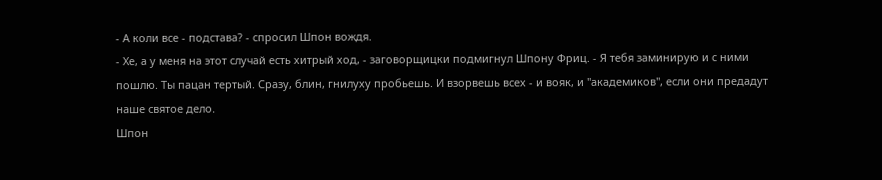- А коли все - подстава? - спросил Шпон вождя.
- Хе, а у меня на этот случай есть хитрый ход, - заговорщицки подмигнул Шпону Фриц. - Я тебя заминирую и с ними пошлю. Ты пацан тертый. Сразу, блин, гнилуху пробьешь. И взорвешь всех - и вояк, и "академиков", если они предадут наше святое дело.
Шпон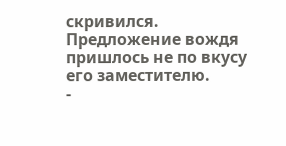скривился. Предложение вождя пришлось не по вкусу его заместителю.
-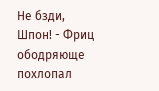Не бзди, Шпон! - Фриц ободряюще похлопал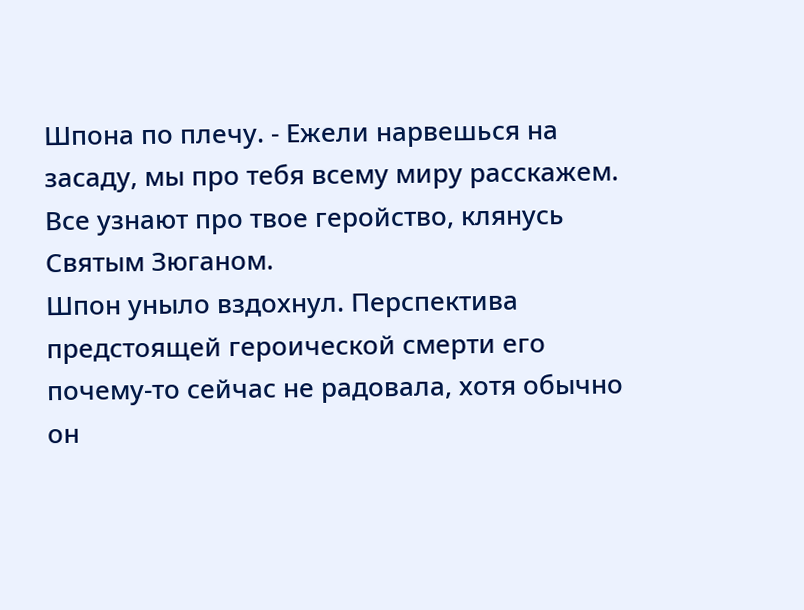Шпона по плечу. - Ежели нарвешься на засаду, мы про тебя всему миру расскажем. Все узнают про твое геройство, клянусь Святым Зюганом.
Шпон уныло вздохнул. Перспектива предстоящей героической смерти его почему-то сейчас не радовала, хотя обычно он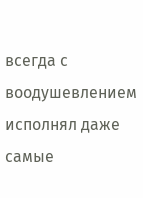всегда с воодушевлением исполнял даже самые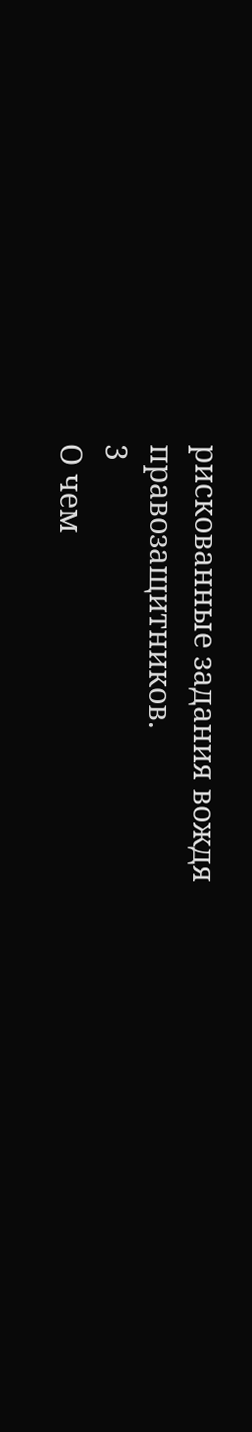рискованные задания вождя правозащитников.
3
О чем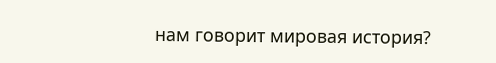нам говорит мировая история?